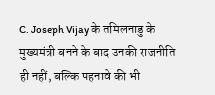C. Joseph Vijay के तमिलनाडु के मुख्यमंत्री बनने के बाद उनकी राजनीति ही नहीं, बल्कि पहनावे की भी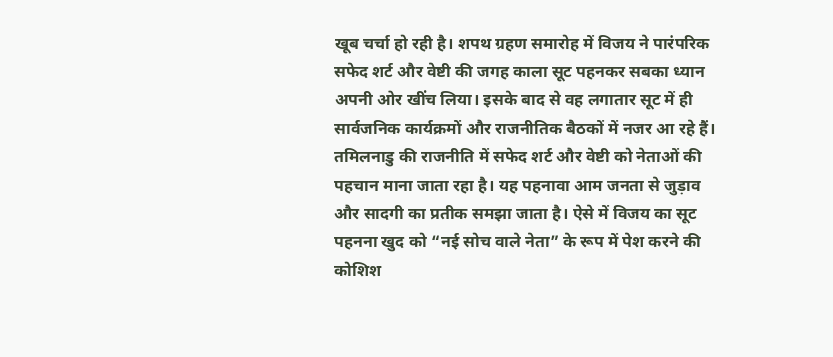खूब चर्चा हो रही है। शपथ ग्रहण समारोह में विजय ने पारंपरिक सफेद शर्ट और वेष्टी की जगह काला सूट पहनकर सबका ध्यान अपनी ओर खींच लिया। इसके बाद से वह लगातार सूट में ही सार्वजनिक कार्यक्रमों और राजनीतिक बैठकों में नजर आ रहे हैं।
तमिलनाडु की राजनीति में सफेद शर्ट और वेष्टी को नेताओं की पहचान माना जाता रहा है। यह पहनावा आम जनता से जुड़ाव और सादगी का प्रतीक समझा जाता है। ऐसे में विजय का सूट पहनना खुद को “नई सोच वाले नेता” के रूप में पेश करने की कोशिश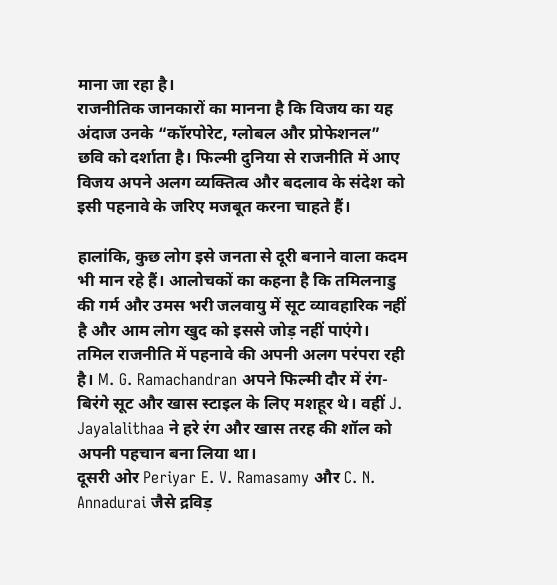माना जा रहा है।
राजनीतिक जानकारों का मानना है कि विजय का यह अंदाज उनके “कॉरपोरेट, ग्लोबल और प्रोफेशनल” छवि को दर्शाता है। फिल्मी दुनिया से राजनीति में आए विजय अपने अलग व्यक्तित्व और बदलाव के संदेश को इसी पहनावे के जरिए मजबूत करना चाहते हैं।

हालांकि, कुछ लोग इसे जनता से दूरी बनाने वाला कदम भी मान रहे हैं। आलोचकों का कहना है कि तमिलनाडु की गर्म और उमस भरी जलवायु में सूट व्यावहारिक नहीं है और आम लोग खुद को इससे जोड़ नहीं पाएंगे।
तमिल राजनीति में पहनावे की अपनी अलग परंपरा रही है। M. G. Ramachandran अपने फिल्मी दौर में रंग-बिरंगे सूट और खास स्टाइल के लिए मशहूर थे। वहीं J. Jayalalithaa ने हरे रंग और खास तरह की शॉल को अपनी पहचान बना लिया था।
दूसरी ओर Periyar E. V. Ramasamy और C. N. Annadurai जैसे द्रविड़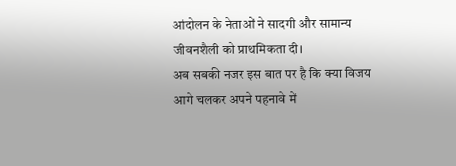आंदोलन के नेताओं ने सादगी और सामान्य जीवनशैली को प्राथमिकता दी।
अब सबकी नजर इस बात पर है कि क्या विजय आगे चलकर अपने पहनावे में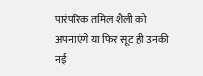पारंपरिक तमिल शैली को अपनाएंगे या फिर सूट ही उनकी नई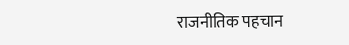राजनीतिक पहचान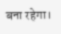बना रहेगा।